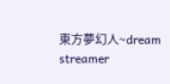東方夢幻人~dream streamer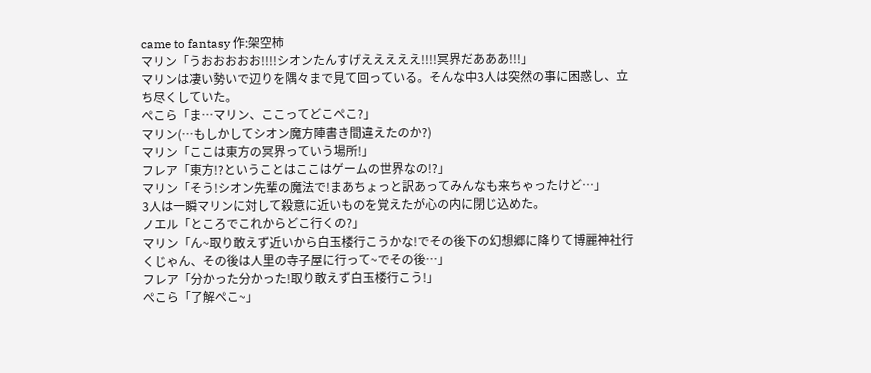came to fantasy 作:架空柿
マリン「うおおおおお!!!!シオンたんすげえええええ!!!!冥界だあああ!!!」
マリンは凄い勢いで辺りを隅々まで見て回っている。そんな中3人は突然の事に困惑し、立ち尽くしていた。
ぺこら「ま…マリン、ここってどこぺこ?」
マリン(…もしかしてシオン魔方陣書き間違えたのか?)
マリン「ここは東方の冥界っていう場所!」
フレア「東方!?ということはここはゲームの世界なの!?」
マリン「そう!シオン先輩の魔法で!まあちょっと訳あってみんなも来ちゃったけど…」
3人は一瞬マリンに対して殺意に近いものを覚えたが心の内に閉じ込めた。
ノエル「ところでこれからどこ行くの?」
マリン「ん~取り敢えず近いから白玉楼行こうかな!でその後下の幻想郷に降りて博麗神社行くじゃん、その後は人里の寺子屋に行って~でその後…」
フレア「分かった分かった!取り敢えず白玉楼行こう!」
ぺこら「了解ぺこ~」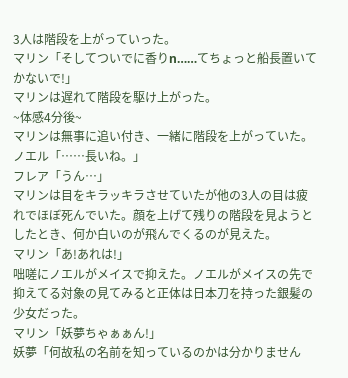3人は階段を上がっていった。
マリン「そしてついでに香りn……てちょっと船長置いてかないで!」
マリンは遅れて階段を駆け上がった。
~体感4分後~
マリンは無事に追い付き、一緒に階段を上がっていた。
ノエル「……長いね。」
フレア「うん…」
マリンは目をキラッキラさせていたが他の3人の目は疲れでほぼ死んでいた。顔を上げて残りの階段を見ようとしたとき、何か白いのが飛んでくるのが見えた。
マリン「あ!あれは!」
咄嗟にノエルがメイスで抑えた。ノエルがメイスの先で抑えてる対象の見てみると正体は日本刀を持った銀髪の少女だった。
マリン「妖夢ちゃぁぁん!」
妖夢「何故私の名前を知っているのかは分かりません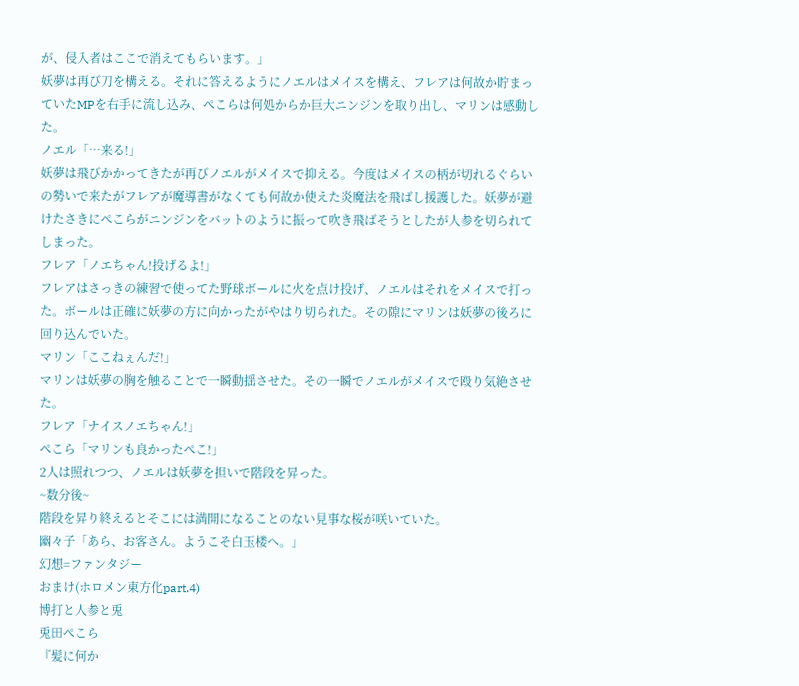が、侵入者はここで消えてもらいます。」
妖夢は再び刀を構える。それに答えるようにノエルはメイスを構え、フレアは何故か貯まっていたMPを右手に流し込み、ぺこらは何処からか巨大ニンジンを取り出し、マリンは感動した。
ノエル「…来る!」
妖夢は飛びかかってきたが再びノエルがメイスで抑える。今度はメイスの柄が切れるぐらいの勢いで来たがフレアが魔導書がなくても何故か使えた炎魔法を飛ばし援護した。妖夢が避けたさきにぺこらがニンジンをバットのように振って吹き飛ばそうとしたが人参を切られてしまった。
フレア「ノエちゃん!投げるよ!」
フレアはさっきの練習で使ってた野球ボールに火を点け投げ、ノエルはそれをメイスで打った。ボールは正確に妖夢の方に向かったがやはり切られた。その隙にマリンは妖夢の後ろに回り込んでいた。
マリン「ここねぇんだ!」
マリンは妖夢の胸を触ることで一瞬動揺させた。その一瞬でノエルがメイスで殴り気絶させた。
フレア「ナイスノエちゃん!」
ぺこら「マリンも良かったぺこ!」
2人は照れつつ、ノエルは妖夢を担いで階段を昇った。
~数分後~
階段を昇り終えるとそこには満開になることのない見事な桜が咲いていた。
幽々子「あら、お客さん。ようこそ白玉楼へ。」
幻想=ファンタジー
おまけ(ホロメン東方化part.4)
博打と人参と兎
兎田ぺこら
『髪に何か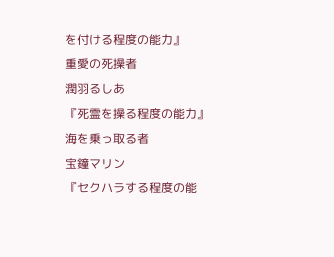を付ける程度の能力』
重愛の死操者
潤羽るしあ
『死霊を操る程度の能力』
海を乗っ取る者
宝鐘マリン
『セクハラする程度の能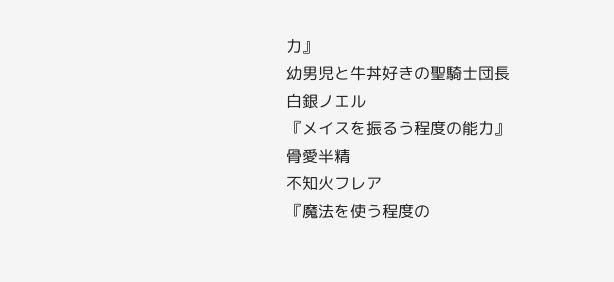力』
幼男児と牛丼好きの聖騎士団長
白銀ノエル
『メイスを振るう程度の能力』
骨愛半精
不知火フレア
『魔法を使う程度の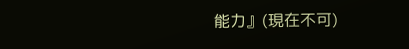能力』(現在不可)